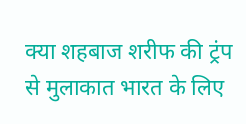क्या शहबाज शरीफ की ट्रंप से मुलाकात भारत के लिए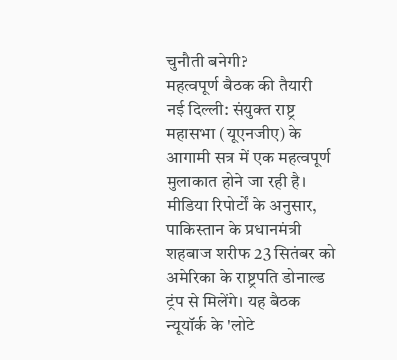चुनौती बनेगी?
महत्वपूर्ण बैठक की तैयारी
नई दिल्ली: संयुक्त राष्ट्र महासभा (यूएनजीए) के आगामी सत्र में एक महत्वपूर्ण मुलाकात होने जा रही है। मीडिया रिपोर्टों के अनुसार, पाकिस्तान के प्रधानमंत्री शहबाज शरीफ 23 सितंबर को अमेरिका के राष्ट्रपति डोनाल्ड ट्रंप से मिलेंगे। यह बैठक न्यूयॉर्क के 'लोटे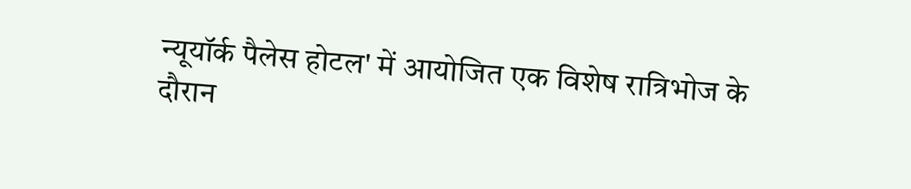न्यूयॉर्क पैलेस होटल' में आयोजित एक विशेष रात्रिभोज के दौरान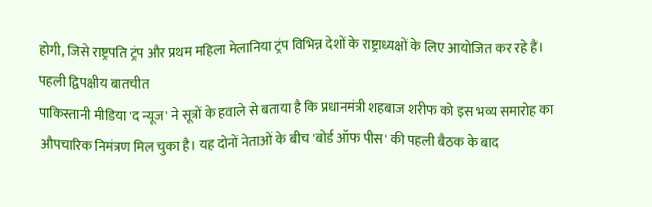होगी, जिसे राष्ट्रपति ट्रंप और प्रथम महिला मेलानिया ट्रंप विभिन्न देशों के राष्ट्राध्यक्षों के लिए आयोजित कर रहे हैं।
पहली द्विपक्षीय बातचीत
पाकिस्तानी मीडिया 'द न्यूज' ने सूत्रों के हवाले से बताया है कि प्रधानमंत्री शहबाज शरीफ को इस भव्य समारोह का औपचारिक निमंत्रण मिल चुका है। यह दोनों नेताओं के बीच 'बोर्ड ऑफ पीस' की पहली बैठक के बाद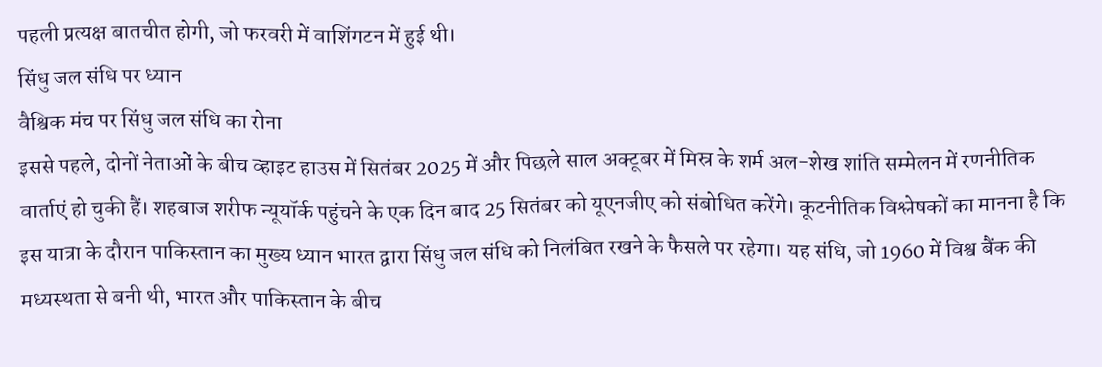पहली प्रत्यक्ष बातचीत होगी, जो फरवरी में वाशिंगटन में हुई थी।
सिंधु जल संधि पर ध्यान
वैश्विक मंच पर सिंधु जल संधि का रोना
इससे पहले, दोनों नेताओं के बीच व्हाइट हाउस में सितंबर 2025 में और पिछले साल अक्टूबर में मिस्र के शर्म अल-शेख शांति सम्मेलन में रणनीतिक वार्ताएं हो चुकी हैं। शहबाज शरीफ न्यूयॉर्क पहुंचने के एक दिन बाद 25 सितंबर को यूएनजीए को संबोधित करेंगे। कूटनीतिक विश्लेषकों का मानना है कि इस यात्रा के दौरान पाकिस्तान का मुख्य ध्यान भारत द्वारा सिंधु जल संधि को निलंबित रखने के फैसले पर रहेगा। यह संधि, जो 1960 में विश्व बैंक की मध्यस्थता से बनी थी, भारत और पाकिस्तान के बीच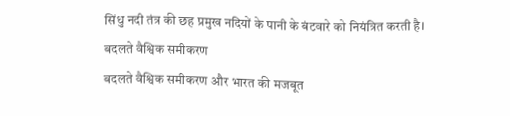सिंधु नदी तंत्र की छह प्रमुख नदियों के पानी के बंटवारे को नियंत्रित करती है।
बदलते वैश्विक समीकरण
बदलते वैश्विक समीकरण और भारत की मजबूत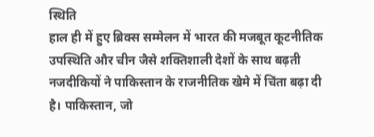स्थिति
हाल ही में हुए ब्रिक्स सम्मेलन में भारत की मजबूत कूटनीतिक उपस्थिति और चीन जैसे शक्तिशाली देशों के साथ बढ़ती नजदीकियों ने पाकिस्तान के राजनीतिक खेमे में चिंता बढ़ा दी है। पाकिस्तान, जो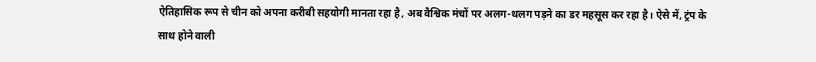ऐतिहासिक रूप से चीन को अपना करीबी सहयोगी मानता रहा है, अब वैश्विक मंचों पर अलग-थलग पड़ने का डर महसूस कर रहा है। ऐसे में, ट्रंप के साथ होने वाली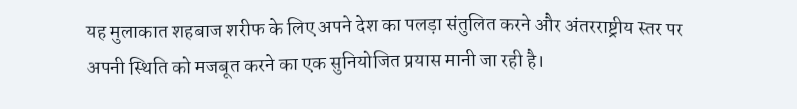यह मुलाकात शहबाज शरीफ के लिए अपने देश का पलड़ा संतुलित करने और अंतरराष्ट्रीय स्तर पर अपनी स्थिति को मजबूत करने का एक सुनियोजित प्रयास मानी जा रही है।